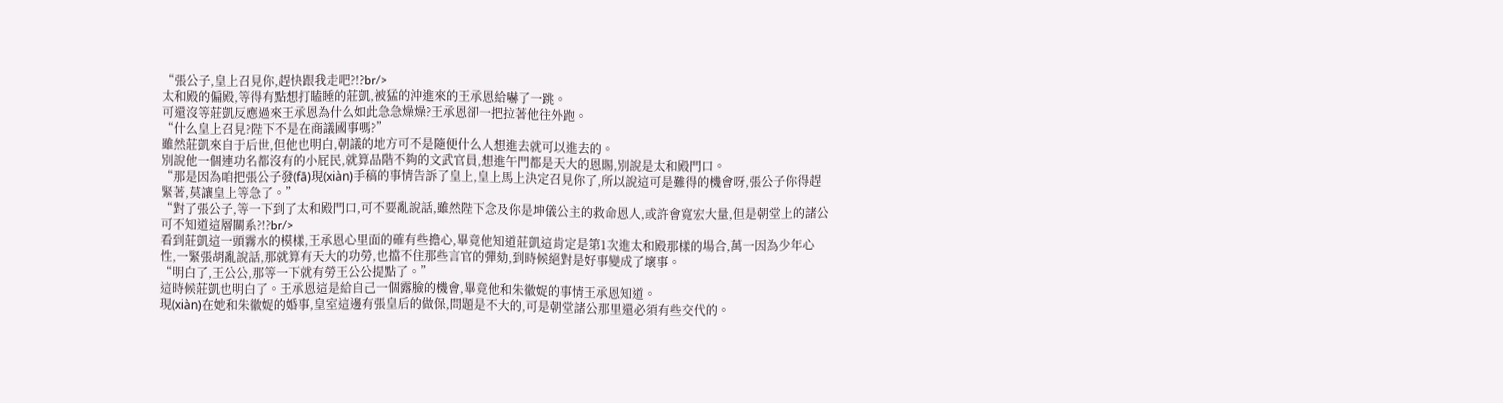“張公子,皇上召見你,趕快跟我走吧?!?br/>
太和殿的偏殿,等得有點想打瞌睡的莊凱,被猛的沖進來的王承恩給嚇了一跳。
可還沒等莊凱反應過來王承恩為什么如此急急燥燥?王承恩卻一把拉著他往外跑。
“什么皇上召見?陛下不是在商議國事嗎?”
雖然莊凱來自于后世,但他也明白,朝議的地方可不是隨便什么人想進去就可以進去的。
別說他一個連功名都沒有的小屁民,就算品階不夠的文武官員,想進午門都是天大的恩賜,別說是太和殿門口。
“那是因為咱把張公子發(fā)現(xiàn)手稿的事情告訴了皇上,皇上馬上決定召見你了,所以說這可是難得的機會呀,張公子你得趕緊著,莫讓皇上等急了。”
“對了張公子,等一下到了太和殿門口,可不要亂說話,雖然陛下念及你是坤儀公主的救命恩人,或許會寬宏大量,但是朝堂上的諸公可不知道這層關系?!?br/>
看到莊凱這一頭霧水的模樣,王承恩心里面的確有些擔心,畢竟他知道莊凱這肯定是第1次進太和殿那樣的場合,萬一因為少年心性,一緊張胡亂說話,那就算有天大的功勞,也擋不住那些言官的彈劾,到時候絕對是好事變成了壞事。
“明白了,王公公,那等一下就有勞王公公提點了。”
這時候莊凱也明白了。王承恩這是給自己一個露臉的機會,畢竟他和朱徽娖的事情王承恩知道。
現(xiàn)在她和朱徽娖的婚事,皇室這邊有張皇后的做保,問題是不大的,可是朝堂諸公那里還必須有些交代的。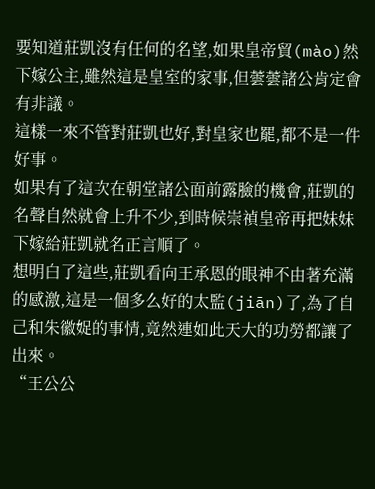要知道莊凱沒有任何的名望,如果皇帝貿(mào)然下嫁公主,雖然這是皇室的家事,但蕓蕓諸公肯定會有非議。
這樣一來不管對莊凱也好,對皇家也罷,都不是一件好事。
如果有了這次在朝堂諸公面前露臉的機會,莊凱的名聲自然就會上升不少,到時候崇禎皇帝再把妹妹下嫁給莊凱就名正言順了。
想明白了這些,莊凱看向王承恩的眼神不由著充滿的感激,這是一個多么好的太監(jiān)了,為了自己和朱徽娖的事情,竟然連如此天大的功勞都讓了出來。
“王公公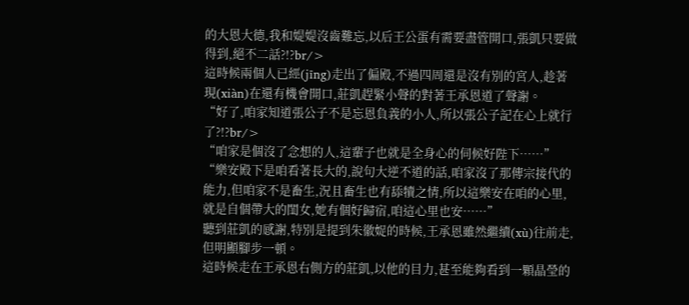的大恩大德,我和媞媞沒齒難忘,以后王公蛋有需要盡管開口,張凱只要做得到,絕不二話?!?br/>
這時候兩個人已經(jīng)走出了偏殿,不過四周還是沒有別的宮人,趁著現(xiàn)在還有機會開口,莊凱趕緊小聲的對著王承恩道了聲謝。
“好了,咱家知道張公子不是忘恩負義的小人,所以張公子記在心上就行了?!?br/>
“咱家是個沒了念想的人,這輩子也就是全身心的伺候好陛下……”
“樂安殿下是咱看著長大的,說句大逆不道的話,咱家沒了那傳宗接代的能力,但咱家不是畜生,況且畜生也有舔犢之情,所以這樂安在咱的心里,就是自個帶大的閨女,她有個好歸宿,咱這心里也安……”
聽到莊凱的感謝,特別是提到朱徽娖的時候,王承恩雖然繼續(xù)往前走,但明顯腳步一頓。
這時候走在王承恩右側方的莊凱,以他的目力,甚至能夠看到一顆晶瑩的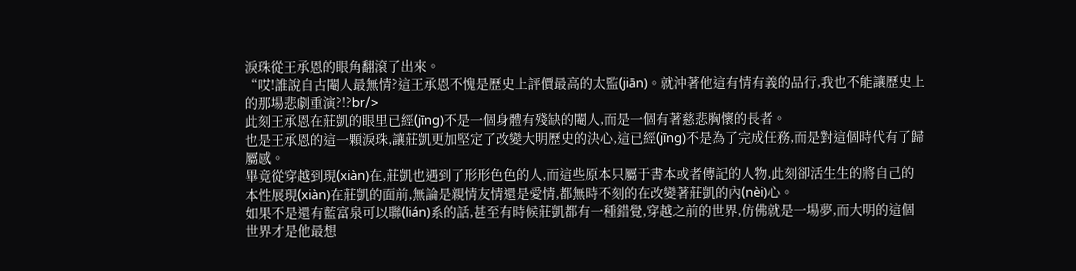淚珠從王承恩的眼角翻滾了出來。
“哎!誰說自古閹人最無情?這王承恩不愧是歷史上評價最高的太監(jiān)。就沖著他這有情有義的品行,我也不能讓歷史上的那場悲劇重演?!?br/>
此刻王承恩在莊凱的眼里已經(jīng)不是一個身體有殘缺的閹人,而是一個有著慈悲胸懷的長者。
也是王承恩的這一顆淚珠,讓莊凱更加堅定了改變大明歷史的決心,這已經(jīng)不是為了完成任務,而是對這個時代有了歸屬感。
畢竟從穿越到現(xiàn)在,莊凱也遇到了形形色色的人,而這些原本只屬于書本或者傳記的人物,此刻卻活生生的將自己的本性展現(xiàn)在莊凱的面前,無論是親情友情還是愛情,都無時不刻的在改變著莊凱的內(nèi)心。
如果不是還有藍富泉可以聯(lián)系的話,甚至有時候莊凱都有一種錯覺,穿越之前的世界,仿佛就是一場夢,而大明的這個世界才是他最想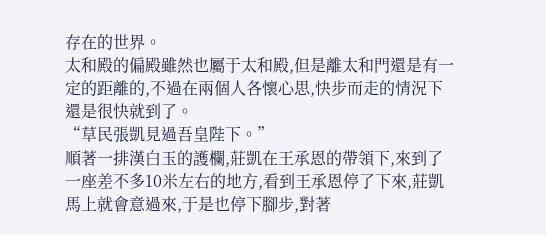存在的世界。
太和殿的偏殿雖然也屬于太和殿,但是離太和門還是有一定的距離的,不過在兩個人各懷心思,快步而走的情況下還是很快就到了。
“草民張凱見過吾皇陛下。”
順著一排漢白玉的護欄,莊凱在王承恩的帶領下,來到了一座差不多10米左右的地方,看到王承恩停了下來,莊凱馬上就會意過來,于是也停下腳步,對著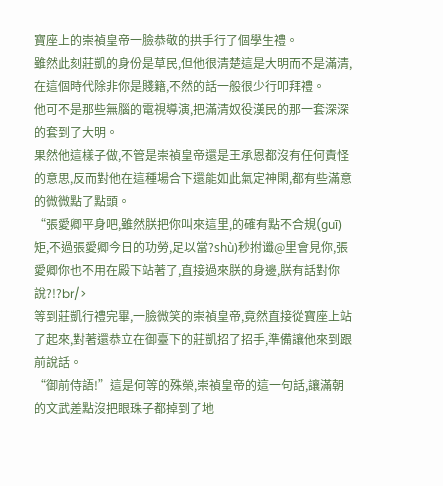寶座上的崇禎皇帝一臉恭敬的拱手行了個學生禮。
雖然此刻莊凱的身份是草民,但他很清楚這是大明而不是滿清,在這個時代除非你是賤籍,不然的話一般很少行叩拜禮。
他可不是那些無腦的電視導演,把滿清奴役漢民的那一套深深的套到了大明。
果然他這樣子做,不管是崇禎皇帝還是王承恩都沒有任何責怪的意思,反而對他在這種場合下還能如此氣定神閑,都有些滿意的微微點了點頭。
“張愛卿平身吧,雖然朕把你叫來這里,的確有點不合規(guī)矩,不過張愛卿今日的功勞,足以當?shù)秒拊谶@里會見你,張愛卿你也不用在殿下站著了,直接過來朕的身邊,朕有話對你說?!?br/>
等到莊凱行禮完畢,一臉微笑的崇禎皇帝,竟然直接從寶座上站了起來,對著還恭立在御臺下的莊凱招了招手,準備讓他來到跟前說話。
“御前侍語!”這是何等的殊榮,崇禎皇帝的這一句話,讓滿朝的文武差點沒把眼珠子都掉到了地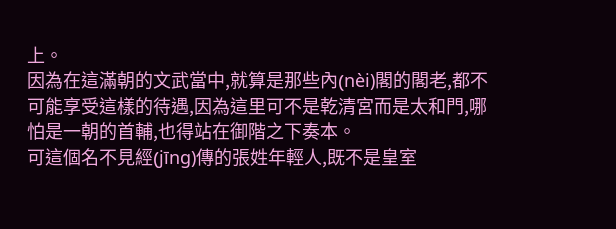上。
因為在這滿朝的文武當中,就算是那些內(nèi)閣的閣老,都不可能享受這樣的待遇,因為這里可不是乾清宮而是太和門,哪怕是一朝的首輔,也得站在御階之下奏本。
可這個名不見經(jīng)傳的張姓年輕人,既不是皇室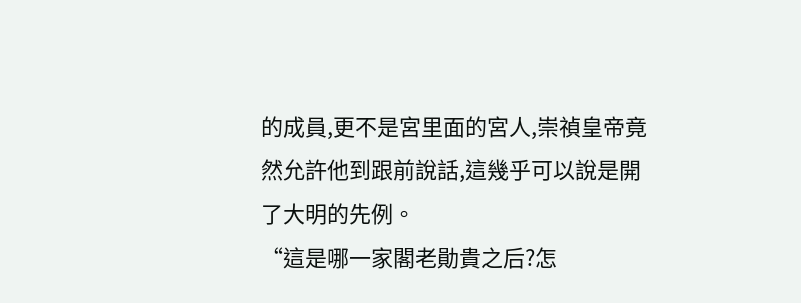的成員,更不是宮里面的宮人,崇禎皇帝竟然允許他到跟前說話,這幾乎可以說是開了大明的先例。
“這是哪一家閣老勛貴之后?怎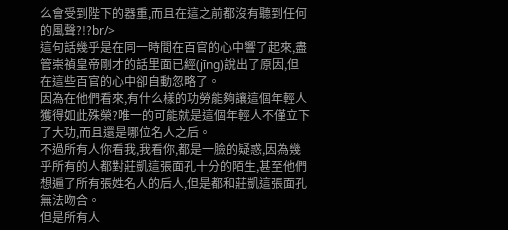么會受到陛下的器重,而且在這之前都沒有聽到任何的風聲?!?br/>
這句話幾乎是在同一時間在百官的心中響了起來,盡管崇禎皇帝剛才的話里面已經(jīng)說出了原因,但在這些百官的心中卻自動忽略了。
因為在他們看來,有什么樣的功勞能夠讓這個年輕人獲得如此殊榮?唯一的可能就是這個年輕人不僅立下了大功,而且還是哪位名人之后。
不過所有人你看我,我看你,都是一臉的疑惑,因為幾乎所有的人都對莊凱這張面孔十分的陌生,甚至他們想遍了所有張姓名人的后人,但是都和莊凱這張面孔無法吻合。
但是所有人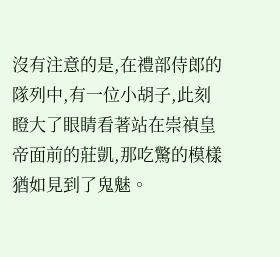沒有注意的是,在禮部侍郎的隊列中,有一位小胡子,此刻瞪大了眼睛看著站在崇禎皇帝面前的莊凱,那吃驚的模樣猶如見到了鬼魅。